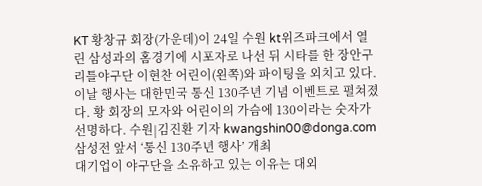KT 황창규 회장(가운데)이 24일 수원 kt위즈파크에서 열린 삼성과의 홈경기에 시포자로 나선 뒤 시타를 한 장안구리틀야구단 이현찬 어린이(왼쪽)와 파이팅을 외치고 있다. 이날 행사는 대한민국 통신 130주년 기념 이벤트로 펼쳐졌다. 황 회장의 모자와 어린이의 가슴에 130이라는 숫자가 선명하다. 수원|김진환 기자 kwangshin00@donga.com
삼성전 앞서 ‘통신 130주년 행사’ 개최
대기업이 야구단을 소유하고 있는 이유는 대외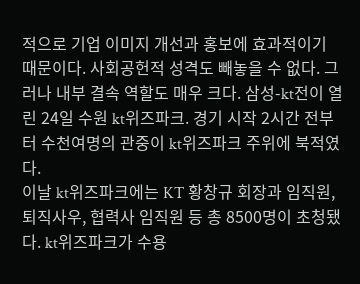적으로 기업 이미지 개선과 홍보에 효과적이기 때문이다. 사회공헌적 성격도 빼놓을 수 없다. 그러나 내부 결속 역할도 매우 크다. 삼성-kt전이 열린 24일 수원 kt위즈파크. 경기 시작 2시간 전부터 수천여명의 관중이 kt위즈파크 주위에 북적였다.
이날 kt위즈파크에는 KT 황창규 회장과 임직원, 퇴직사우, 협력사 임직원 등 총 8500명이 초청됐다. kt위즈파크가 수용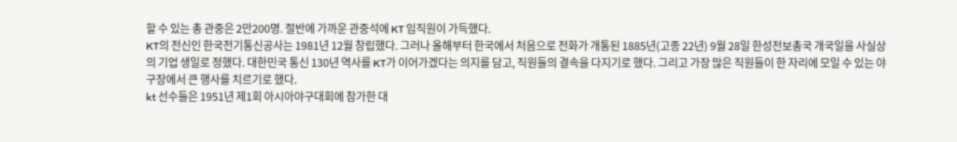할 수 있는 총 관중은 2만200명. 절반에 가까운 관중석에 KT 임직원이 가득했다.
KT의 전신인 한국전기통신공사는 1981년 12월 창립했다. 그러나 올해부터 한국에서 처음으로 전화가 개통된 1885년(고종 22년) 9월 28일 한성전보총국 개국일을 사실상의 기업 생일로 정했다. 대한민국 통신 130년 역사를 KT가 이어가겠다는 의지를 담고, 직원들의 결속을 다지기로 했다. 그리고 가장 많은 직원들이 한 자리에 모일 수 있는 야구장에서 큰 행사를 치르기로 했다.
kt 선수들은 1951년 제1회 아시아야구대회에 참가한 대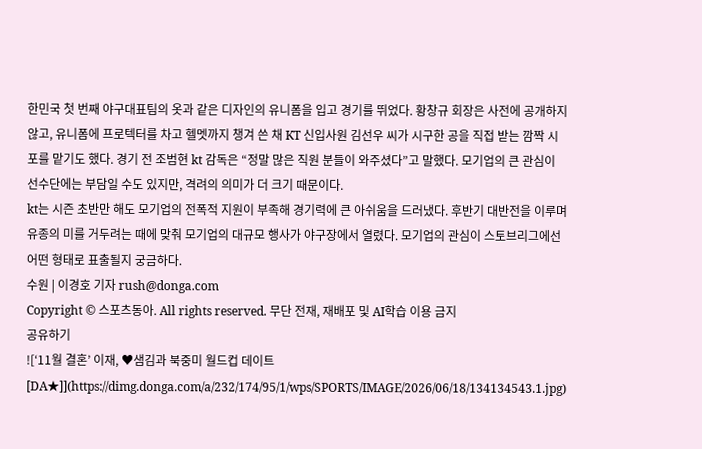한민국 첫 번째 야구대표팀의 옷과 같은 디자인의 유니폼을 입고 경기를 뛰었다. 황창규 회장은 사전에 공개하지 않고, 유니폼에 프로텍터를 차고 헬멧까지 챙겨 쓴 채 KT 신입사원 김선우 씨가 시구한 공을 직접 받는 깜짝 시포를 맡기도 했다. 경기 전 조범현 kt 감독은 “정말 많은 직원 분들이 와주셨다”고 말했다. 모기업의 큰 관심이 선수단에는 부담일 수도 있지만, 격려의 의미가 더 크기 때문이다.
kt는 시즌 초반만 해도 모기업의 전폭적 지원이 부족해 경기력에 큰 아쉬움을 드러냈다. 후반기 대반전을 이루며 유종의 미를 거두려는 때에 맞춰 모기업의 대규모 행사가 야구장에서 열렸다. 모기업의 관심이 스토브리그에선 어떤 형태로 표출될지 궁금하다.
수원 | 이경호 기자 rush@donga.com
Copyright © 스포츠동아. All rights reserved. 무단 전재, 재배포 및 AI학습 이용 금지
공유하기
![‘11월 결혼’ 이재, ♥샘김과 북중미 월드컵 데이트 [DA★]](https://dimg.donga.com/a/232/174/95/1/wps/SPORTS/IMAGE/2026/06/18/134134543.1.jpg)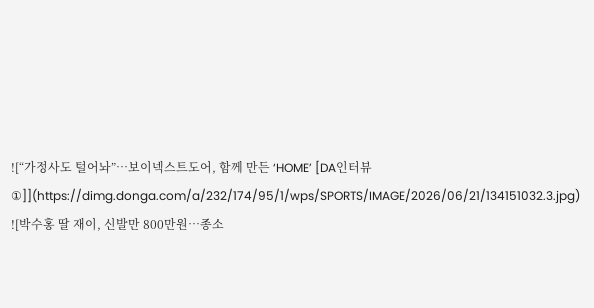![“가정사도 털어놔”…보이넥스트도어, 함께 만든 ‘HOME’ [DA인터뷰①]](https://dimg.donga.com/a/232/174/95/1/wps/SPORTS/IMAGE/2026/06/21/134151032.3.jpg)
![박수홍 딸 재이, 신발만 800만원…종소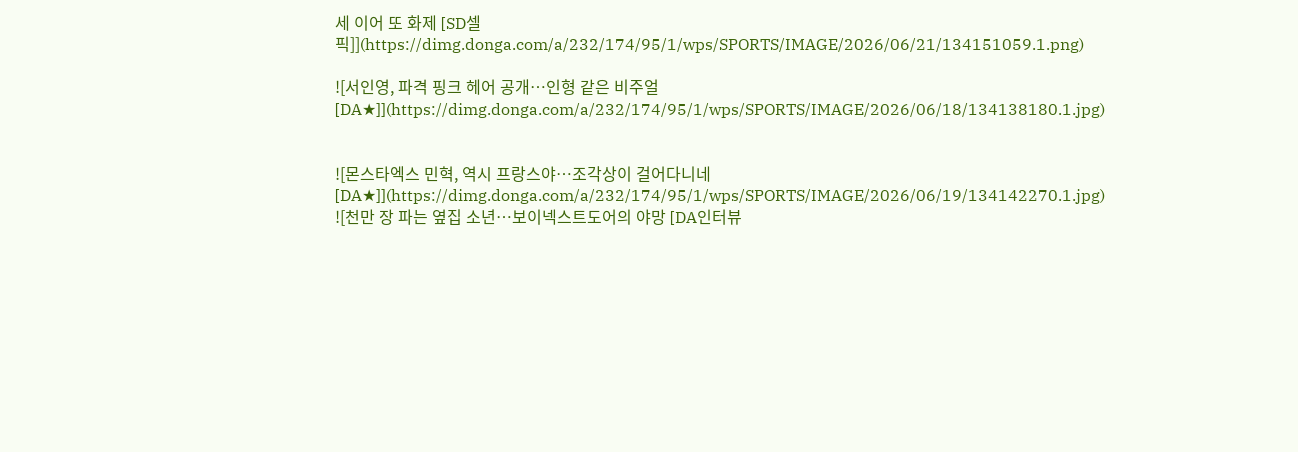세 이어 또 화제 [SD셀픽]](https://dimg.donga.com/a/232/174/95/1/wps/SPORTS/IMAGE/2026/06/21/134151059.1.png)

![서인영, 파격 핑크 헤어 공개…인형 같은 비주얼 [DA★]](https://dimg.donga.com/a/232/174/95/1/wps/SPORTS/IMAGE/2026/06/18/134138180.1.jpg)


![몬스타엑스 민혁, 역시 프랑스야…조각상이 걸어다니네 [DA★]](https://dimg.donga.com/a/232/174/95/1/wps/SPORTS/IMAGE/2026/06/19/134142270.1.jpg)
![천만 장 파는 옆집 소년…보이넥스트도어의 야망 [DA인터뷰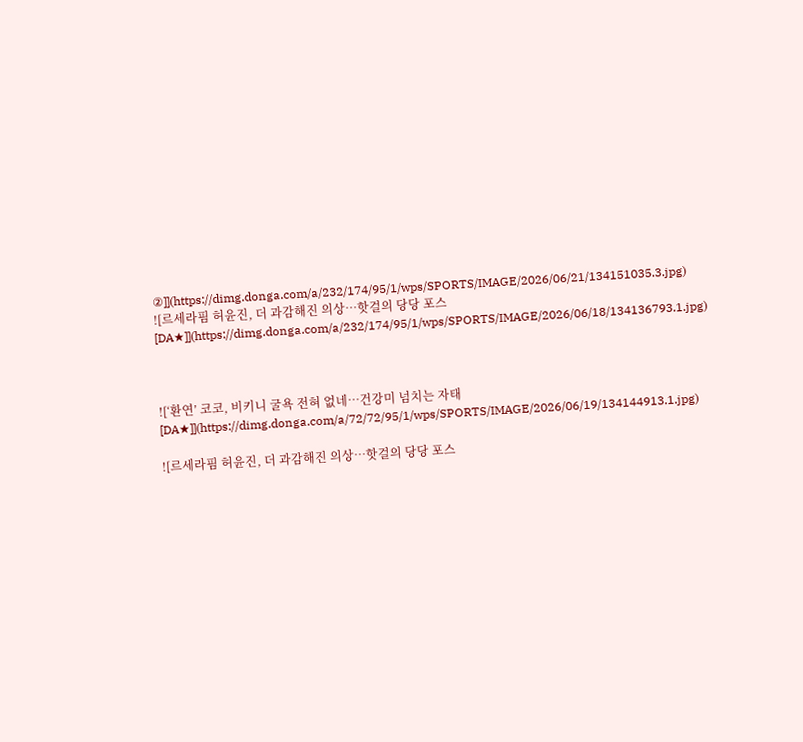②]](https://dimg.donga.com/a/232/174/95/1/wps/SPORTS/IMAGE/2026/06/21/134151035.3.jpg)
![르세라핌 허윤진, 더 과감해진 의상…핫걸의 당당 포스 [DA★]](https://dimg.donga.com/a/232/174/95/1/wps/SPORTS/IMAGE/2026/06/18/134136793.1.jpg)



![‘환연’ 코코, 비키니 굴욕 전혀 없네…건강미 넘치는 자태 [DA★]](https://dimg.donga.com/a/72/72/95/1/wps/SPORTS/IMAGE/2026/06/19/134144913.1.jpg)

![르세라핌 허윤진, 더 과감해진 의상…핫걸의 당당 포스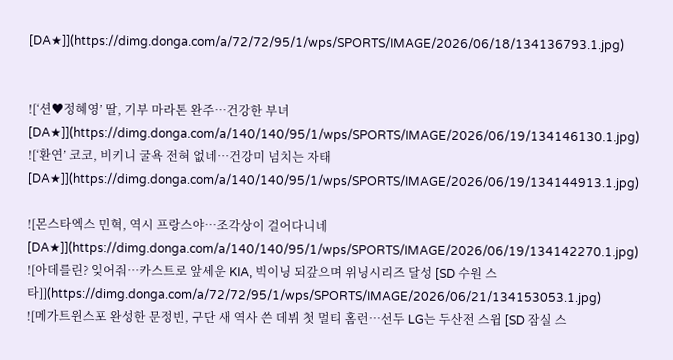[DA★]](https://dimg.donga.com/a/72/72/95/1/wps/SPORTS/IMAGE/2026/06/18/134136793.1.jpg)


![‘션♥정혜영’ 딸, 기부 마라톤 완주…건강한 부녀 [DA★]](https://dimg.donga.com/a/140/140/95/1/wps/SPORTS/IMAGE/2026/06/19/134146130.1.jpg)
![‘환연’ 코코, 비키니 굴욕 전혀 없네…건강미 넘치는 자태 [DA★]](https://dimg.donga.com/a/140/140/95/1/wps/SPORTS/IMAGE/2026/06/19/134144913.1.jpg)

![몬스타엑스 민혁, 역시 프랑스야…조각상이 걸어다니네 [DA★]](https://dimg.donga.com/a/140/140/95/1/wps/SPORTS/IMAGE/2026/06/19/134142270.1.jpg)
![아데를린? 잊어줘…카스트로 앞세운 KIA, 빅이닝 되갚으며 위닝시리즈 달성 [SD 수원 스타]](https://dimg.donga.com/a/72/72/95/1/wps/SPORTS/IMAGE/2026/06/21/134153053.1.jpg)
![메가트윈스포 완성한 문정빈, 구단 새 역사 쓴 데뷔 첫 멀티 홈런…선두 LG는 두산전 스윕 [SD 잠실 스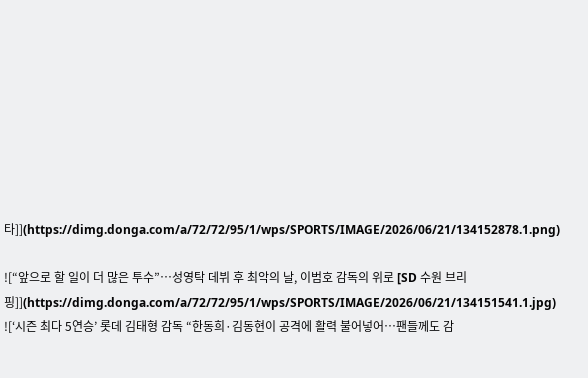타]](https://dimg.donga.com/a/72/72/95/1/wps/SPORTS/IMAGE/2026/06/21/134152878.1.png)

![“앞으로 할 일이 더 많은 투수”…성영탁 데뷔 후 최악의 날, 이범호 감독의 위로 [SD 수원 브리핑]](https://dimg.donga.com/a/72/72/95/1/wps/SPORTS/IMAGE/2026/06/21/134151541.1.jpg)
![‘시즌 최다 5연승’ 롯데 김태형 감독 “한동희·김동현이 공격에 활력 불어넣어…팬들께도 감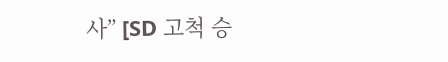사” [SD 고척 승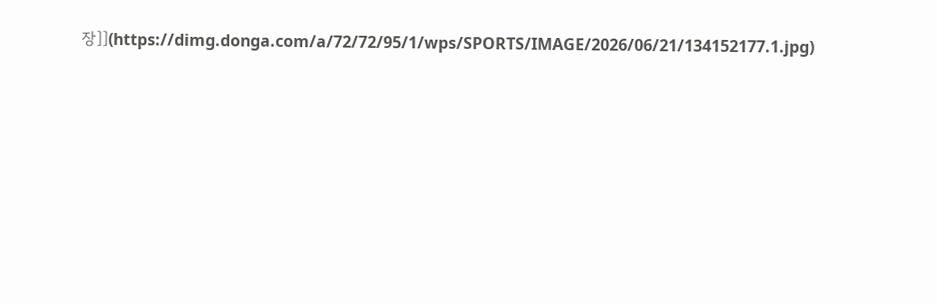장]](https://dimg.donga.com/a/72/72/95/1/wps/SPORTS/IMAGE/2026/06/21/134152177.1.jpg)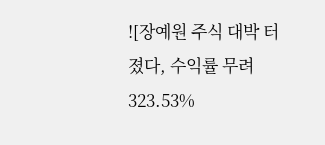![장예원 주식 대박 터졌다, 수익률 무려 323.53%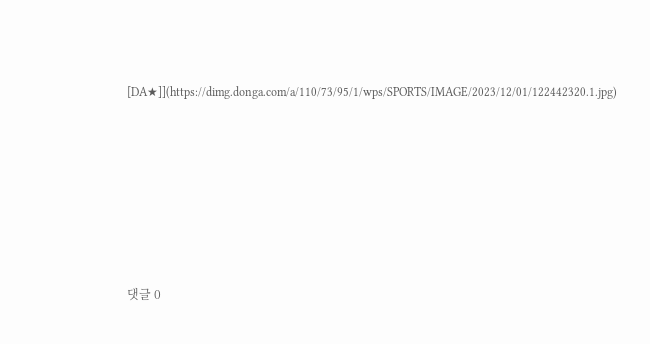[DA★]](https://dimg.donga.com/a/110/73/95/1/wps/SPORTS/IMAGE/2023/12/01/122442320.1.jpg)







댓글 0